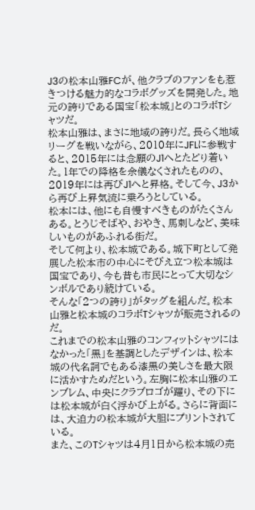J3の松本山雅FCが、他クラブのファンをも惹きつける魅力的なコラボグッズを開発した。地元の誇りである国宝「松本城」とのコラボTシャツだ。
松本山雅は、まさに地域の誇りだ。長らく地域リーグを戦いながら、2010年にJFLに参戦すると、2015年には念願のJ1へとたどり着いた。1年での降格を余儀なくされたものの、2019年には再びJ1へと昇格。そして今、J3から再び上昇気流に乗ろうとしている。
松本には、他にも自慢すべきものがたくさんある。とうじそばや、おやき、馬刺しなど、美味しいものがあふれる街だ。
そして何より、松本城である。城下町として発展した松本市の中心にそびえ立つ松本城は国宝であり、今も昔も市民にとって大切なシンボルであり続けている。
そんな「2つの誇り」がタッグを組んだ。松本山雅と松本城のコラボTシャツが販売されるのだ。
これまでの松本山雅のコンフィットシャツにはなかった「黒」を基調としたデザインは、松本城の代名詞でもある漆黒の美しさを最大限に活かすためだという。左胸に松本山雅のエンブレム、中央にクラブロゴが躍り、その下には松本城が白く浮かび上がる。さらに背面には、大迫力の松本城が大胆にプリントされている。
また、このTシャツは4月1日から松本城の売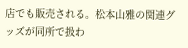店でも販売される。松本山雅の関連グッズが同所で扱わ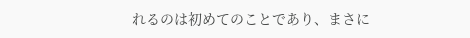れるのは初めてのことであり、まさに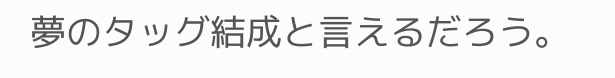夢のタッグ結成と言えるだろう。